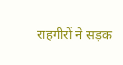राहगीरों ने सड़क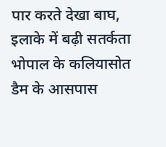पार करते देखा बाघ, इलाके में बढ़ी सतर्कता
भोपाल के कलियासोत डैम के आसपास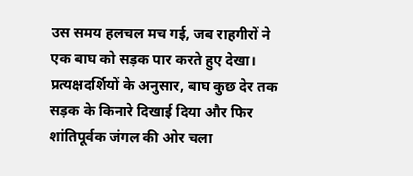उस समय हलचल मच गई, जब राहगीरों ने एक बाघ को सड़क पार करते हुए देखा। प्रत्यक्षदर्शियों के अनुसार, बाघ कुछ देर तक सड़क के किनारे दिखाई दिया और फिर शांतिपूर्वक जंगल की ओर चला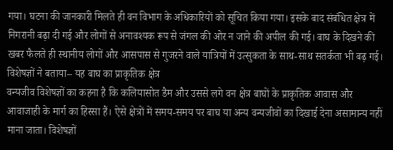गया। घटना की जानकारी मिलते ही वन विभाग के अधिकारियों को सूचित किया गया। इसके बाद संबंधित क्षेत्र में निगरानी बढ़ा दी गई और लोगों से अनावश्यक रूप से जंगल की ओर न जाने की अपील की गई। बाघ के दिखने की खबर फैलते ही स्थानीय लोगों और आसपास से गुजरने वाले यात्रियों में उत्सुकता के साथ-साथ सतर्कता भी बढ़ गई।
विशेषज्ञों ने बताया– यह बाघ का प्राकृतिक क्षेत्र
वन्यजीव विशेषज्ञों का कहना है कि कलियासोत डैम और उससे लगे वन क्षेत्र बाघों के प्राकृतिक आवास और आवाजाही के मार्ग का हिस्सा हैं। ऐसे क्षेत्रों में समय-समय पर बाघ या अन्य वन्यजीवों का दिखाई देना असामान्य नहीं माना जाता। विशेषज्ञों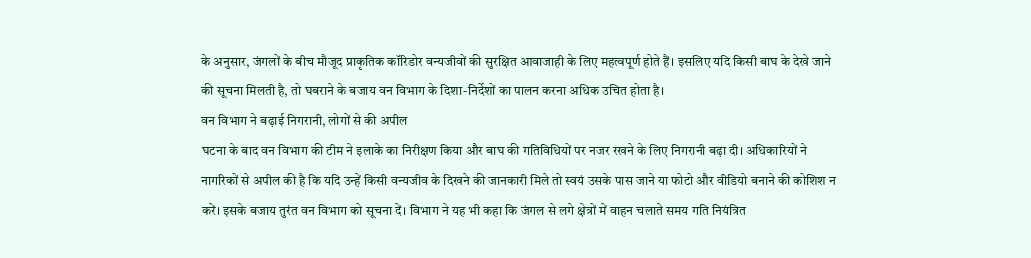के अनुसार, जंगलों के बीच मौजूद प्राकृतिक कॉरिडोर वन्यजीवों की सुरक्षित आवाजाही के लिए महत्वपूर्ण होते हैं। इसलिए यदि किसी बाघ के देखे जाने की सूचना मिलती है, तो घबराने के बजाय वन विभाग के दिशा-निर्देशों का पालन करना अधिक उचित होता है।
वन विभाग ने बढ़ाई निगरानी, लोगों से की अपील
घटना के बाद वन विभाग की टीम ने इलाके का निरीक्षण किया और बाघ की गतिविधियों पर नजर रखने के लिए निगरानी बढ़ा दी। अधिकारियों ने नागरिकों से अपील की है कि यदि उन्हें किसी वन्यजीव के दिखने की जानकारी मिले तो स्वयं उसके पास जाने या फोटो और वीडियो बनाने की कोशिश न करें। इसके बजाय तुरंत वन विभाग को सूचना दें। विभाग ने यह भी कहा कि जंगल से लगे क्षेत्रों में वाहन चलाते समय गति नियंत्रित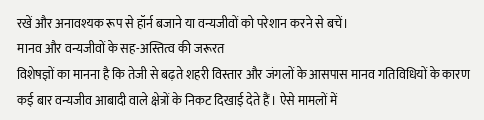रखें और अनावश्यक रूप से हॉर्न बजाने या वन्यजीवों को परेशान करने से बचें।
मानव और वन्यजीवों के सह-अस्तित्व की जरूरत
विशेषज्ञों का मानना है कि तेजी से बढ़ते शहरी विस्तार और जंगलों के आसपास मानव गतिविधियों के कारण कई बार वन्यजीव आबादी वाले क्षेत्रों के निकट दिखाई देते हैं। ऐसे मामलों में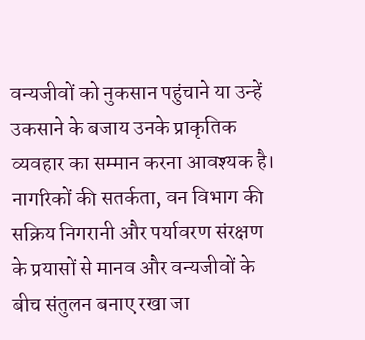वन्यजीवों को नुकसान पहुंचाने या उन्हें उकसाने के बजाय उनके प्राकृतिक व्यवहार का सम्मान करना आवश्यक है। नागरिकों की सतर्कता, वन विभाग की सक्रिय निगरानी और पर्यावरण संरक्षण के प्रयासों से मानव और वन्यजीवों के बीच संतुलन बनाए रखा जा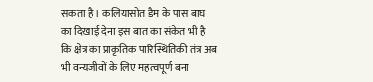सकता है। कलियासोत डैम के पास बाघ का दिखाई देना इस बात का संकेत भी है कि क्षेत्र का प्राकृतिक पारिस्थितिकी तंत्र अब भी वन्यजीवों के लिए महत्वपूर्ण बना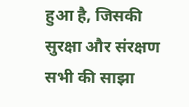हुआ है, जिसकी सुरक्षा और संरक्षण सभी की साझा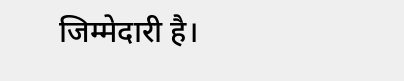जिम्मेदारी है।